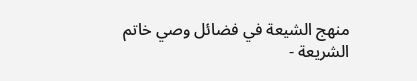منهج الشيعة في فضائل وصي خاتم الشريعة -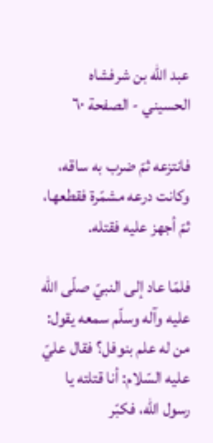عبد الله بن شرفشاه الحسيني - الصفحة ٦٠

فانتزعه ثمّ ضرب به ساقه، وكانت درعه مشمّرة فقطعها، ثمّ أجهز عليه فقتله.

فلمّا عاد إلى النبيّ صلّى الله عليه وآله وسلّم سمعه يقول: من له علم بنوفل؟ فقال عليّ عليه السّلام: أنا قتلته يا رسول الله، فكبّر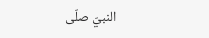النبيّ صلّى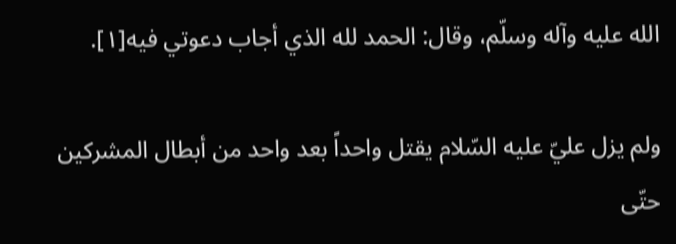الله عليه وآله وسلّم، وقال: الحمد لله الذي أجاب دعوتي فيه[١].

ولم يزل عليّ عليه السّلام يقتل واحداً بعد واحد من أبطال المشركين حتّى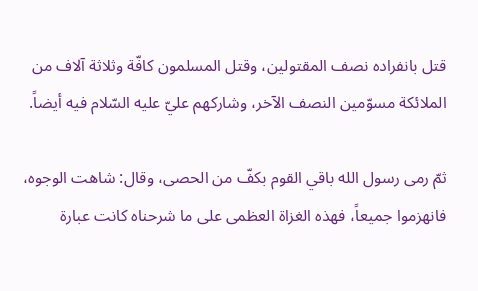قتل بانفراده نصف المقتولين، وقتل المسلمون كافّة وثلاثة آلاف من الملائكة مسوّمين النصف الآخر، وشاركهم عليّ عليه السّلام فيه أيضاً.

ثمّ رمى رسول الله باقي القوم بكفّ من الحصى، وقال: شاهت الوجوه، فانهزموا جميعاً، فهذه الغزاة العظمى على ما شرحناه كانت عبارة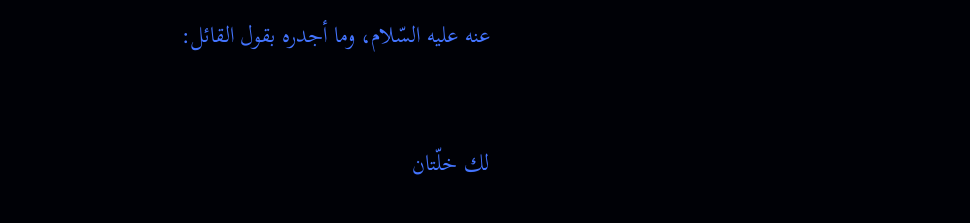عنه عليه السّلام، وما أجدره بقول القائل:


لك خلّتان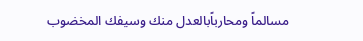مسالماً ومحارباًبالعدل منك وسيفك المخضوب